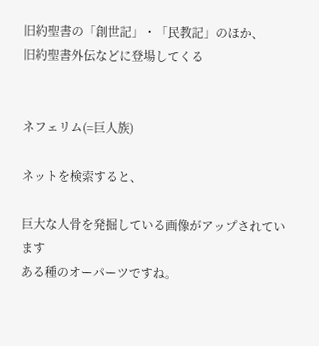旧約聖書の「創世記」・「民教記」のほか、
旧約聖書外伝などに登場してくる


ネフェリム(=巨人族)

ネットを検索すると、

巨大な人骨を発掘している画像がアップされています
ある種のオーパーツですね。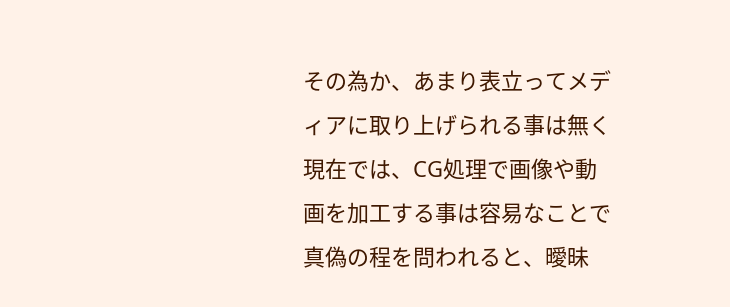その為か、あまり表立ってメディアに取り上げられる事は無く
現在では、CG処理で画像や動画を加工する事は容易なことで
真偽の程を問われると、曖昧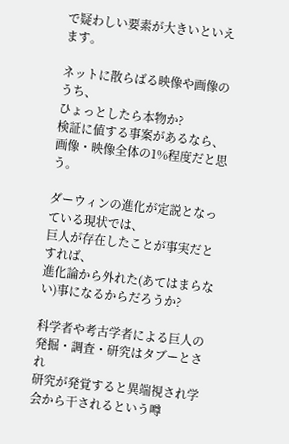で疑わしい要素が大きいといえます。

ネットに散らばる映像や画像のうち、
ひょっとしたら本物か?
検証に値する事案があるなら、画像・映像全体の1%程度だと思う。

ダーウィンの進化が定説となっている現状では、
巨人が存在したことが事実だとすれば、
進化論から外れた(あてはまらない)事になるからだろうか?

科学者や考古学者による巨人の
発掘・調査・研究はタブーとされ
研究が発覚すると異端視され学会から干されるという噂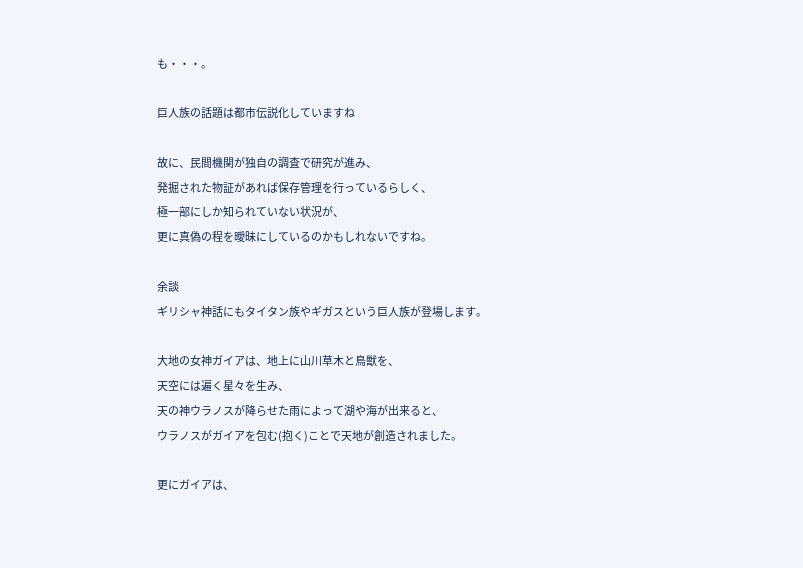も・・・。

巨人族の話題は都市伝説化していますね

故に、民間機関が独自の調査で研究が進み、
発掘された物証があれば保存管理を行っているらしく、
極一部にしか知られていない状況が、
更に真偽の程を曖昧にしているのかもしれないですね。

余談
ギリシャ神話にもタイタン族やギガスという巨人族が登場します。

大地の女神ガイアは、地上に山川草木と鳥獣を、
天空には遍く星々を生み、
天の神ウラノスが降らせた雨によって湖や海が出来ると、
ウラノスがガイアを包む(抱く)ことで天地が創造されました。

更にガイアは、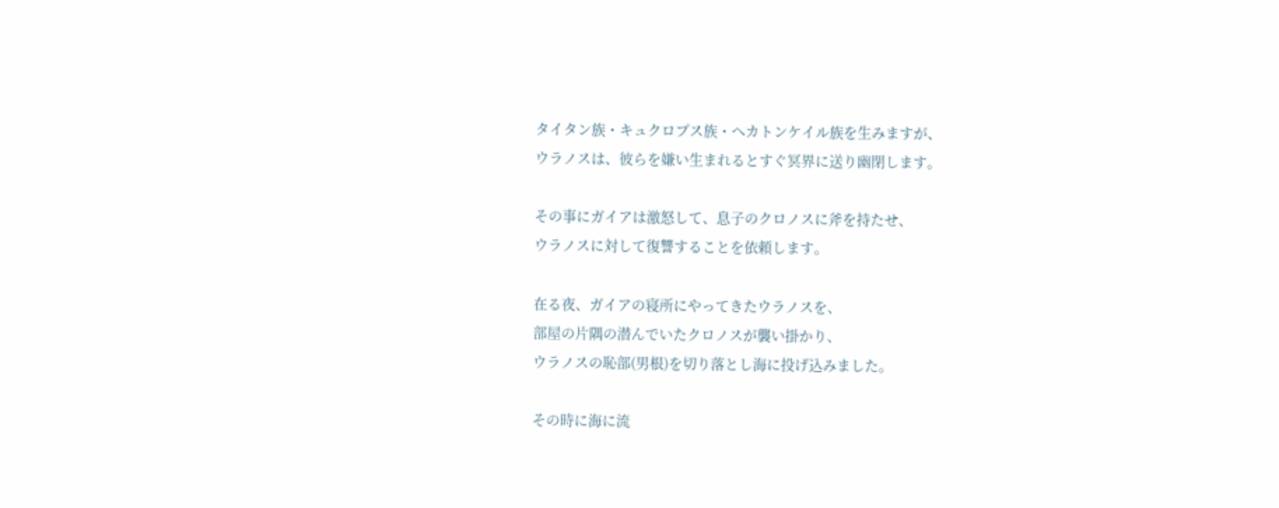タイタン族・キュクロプス族・へカトンケイル族を生みますが、
ウラノスは、彼らを嫌い生まれるとすぐ冥界に送り幽閉します。

その事にガイアは激怒して、息子のクロノスに斧を持たせ、
ウラノスに対して復讐することを依頼します。

在る夜、ガイアの寝所にやってきたウラノスを、
部屋の片隅の潜んでいたクロノスが襲い掛かり、
ウラノスの恥部(男根)を切り落とし海に投げ込みました。

その時に海に流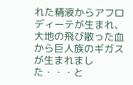れた精液からアフロディーテが生まれ、
大地の飛び散った血から巨人族のギガスが生まれました・・・と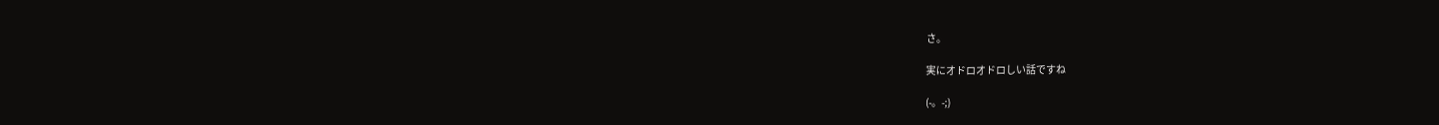さ。

実にオドロオドロしい話ですね

(-。-;)